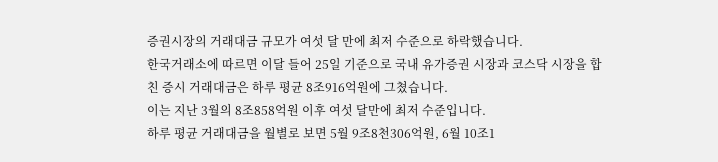증권시장의 거래대금 규모가 여섯 달 만에 최저 수준으로 하락했습니다.
한국거래소에 따르면 이달 들어 25일 기준으로 국내 유가증권 시장과 코스닥 시장을 합친 증시 거래대금은 하루 평균 8조916억원에 그쳤습니다.
이는 지난 3월의 8조858억원 이후 여섯 달만에 최저 수준입니다.
하루 평균 거래대금을 월별로 보면 5월 9조8천306억원, 6월 10조1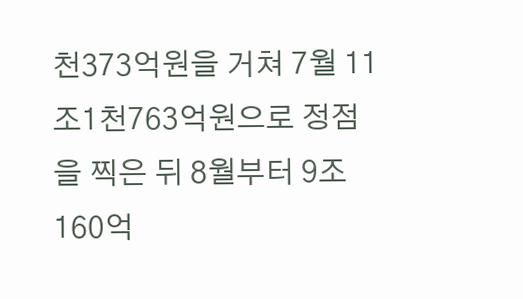천373억원을 거쳐 7월 11조1천763억원으로 정점을 찍은 뒤 8월부터 9조160억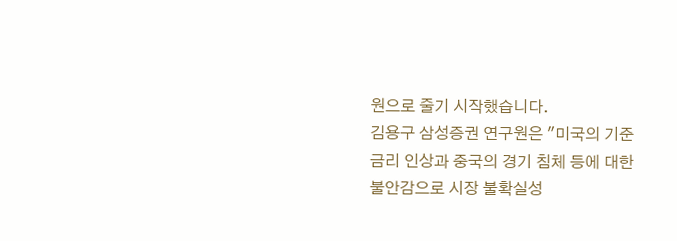원으로 줄기 시작했습니다.
김용구 삼성증권 연구원은 "미국의 기준금리 인상과 중국의 경기 침체 등에 대한 불안감으로 시장 불확실성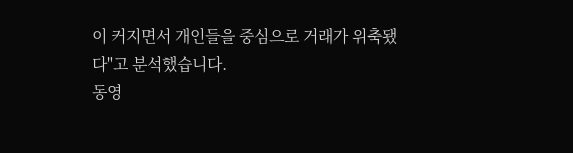이 커지면서 개인들을 중심으로 거래가 위축됐다"고 분석했습니다.
동영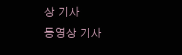상 기사
동영상 기사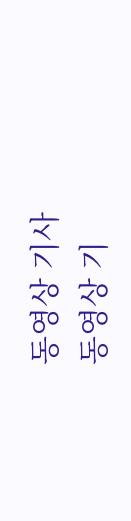동영상 기사
동영상 기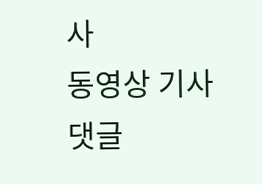사
동영상 기사
댓글